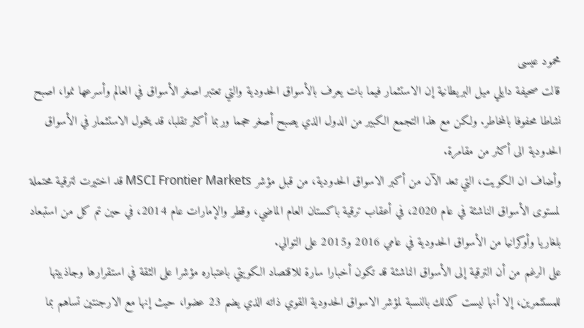محمود عيسى
قالت صحيفة دايلي ميل البريطانية إن الاستثمار فيما بات يعرف بالأسواق الحدودية والتي تعتبر اصغر الأسواق في العالم وأسرعها نموا، اصبح نشاطا محفوفا بالمخاطر. ولكن مع هذا التجمع الكبير من الدول الذي يصبح أصغر حجما وربما أكثر تقلبا، قد يتحول الاستثمار في الأسواق الحدودية الى أكثر من مقامرة.
وأضاف ان الكويت، التي تعد الآن من أكبر الاسواق الحدودية، من قبل مؤشر MSCI Frontier Markets قد اختيرت لترقية محتملة لمستوى الأسواق الناشئة في عام 2020، في أعقاب ترقية باكستان العام الماضي، وقطر والإمارات عام 2014، في حين تم كل من استبعاد بلغاريا وأوكرانيا من الأسواق الحدودية في عامي 2016 و2015 على التوالي.
على الرغم من أن الترقية إلى الأسواق الناشئة قد تكون أخبارا سارة للاقتصاد الكويتي باعتباره مؤشرا على الثقة في استقرارها وجاذبيتها للمستثمرين، إلا أنها ليست كذلك بالنسبة لمؤشر الاسواق الحدودية القوي ذاته الذي يضم 23 عضوا، حيث إنها مع الارجنتين تساهم بما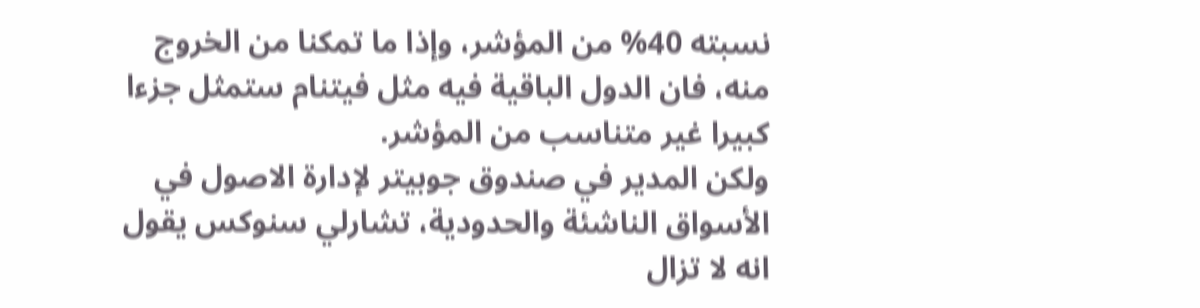نسبته 40% من المؤشر، وإذا ما تمكنا من الخروج منه، فان الدول الباقية فيه مثل فيتنام ستمثل جزءا كبيرا غير متناسب من المؤشر.
ولكن المدير في صندوق جوبيتر لإدارة الاصول في الأسواق الناشئة والحدودية، تشارلي سنوكس يقول انه لا تزال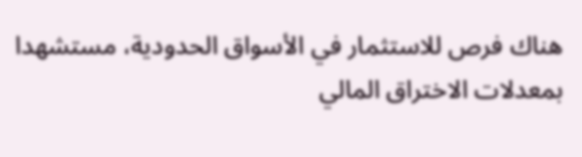هناك فرص للاستثمار في الأسواق الحدودية، مستشهدا بمعدلات الاختراق المالي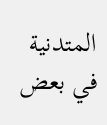المتدنية في بعض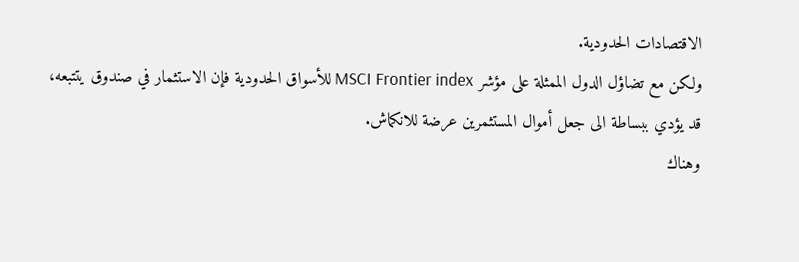الاقتصادات الحدودية.
ولكن مع تضاؤل الدول الممثلة على مؤشر MSCI Frontier index للأسواق الحدودية فإن الاستثمار في صندوق يتتبعه، قد يؤدي ببساطة الى جعل أموال المستثمرين عرضة للانكماش.
وهناك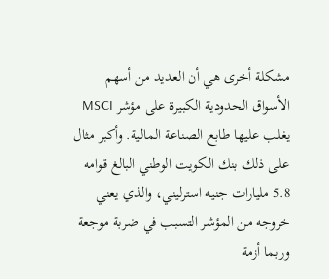مشكلة أخرى هي أن العديد من أسهم الأسواق الحدودية الكبيرة على مؤشر MSCI يغلب عليها طابع الصناعة المالية. وأكبر مثال على ذلك بنك الكويت الوطني البالغ قوامه 5.8 مليارات جنيه استرليني، والذي يعني خروجه من المؤشر التسبب في ضربة موجعة وربما أزمة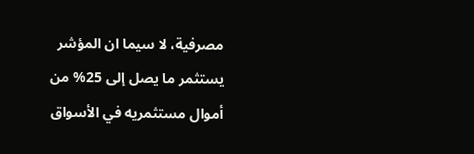مصرفية، لا سيما ان المؤشر يستثمر ما يصل إلى 25% من أموال مستثمريه في الأسواق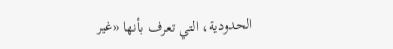الحدودية، التي تعرف بأنها «غير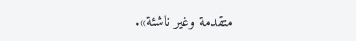متقدمة وغير ناشئة».